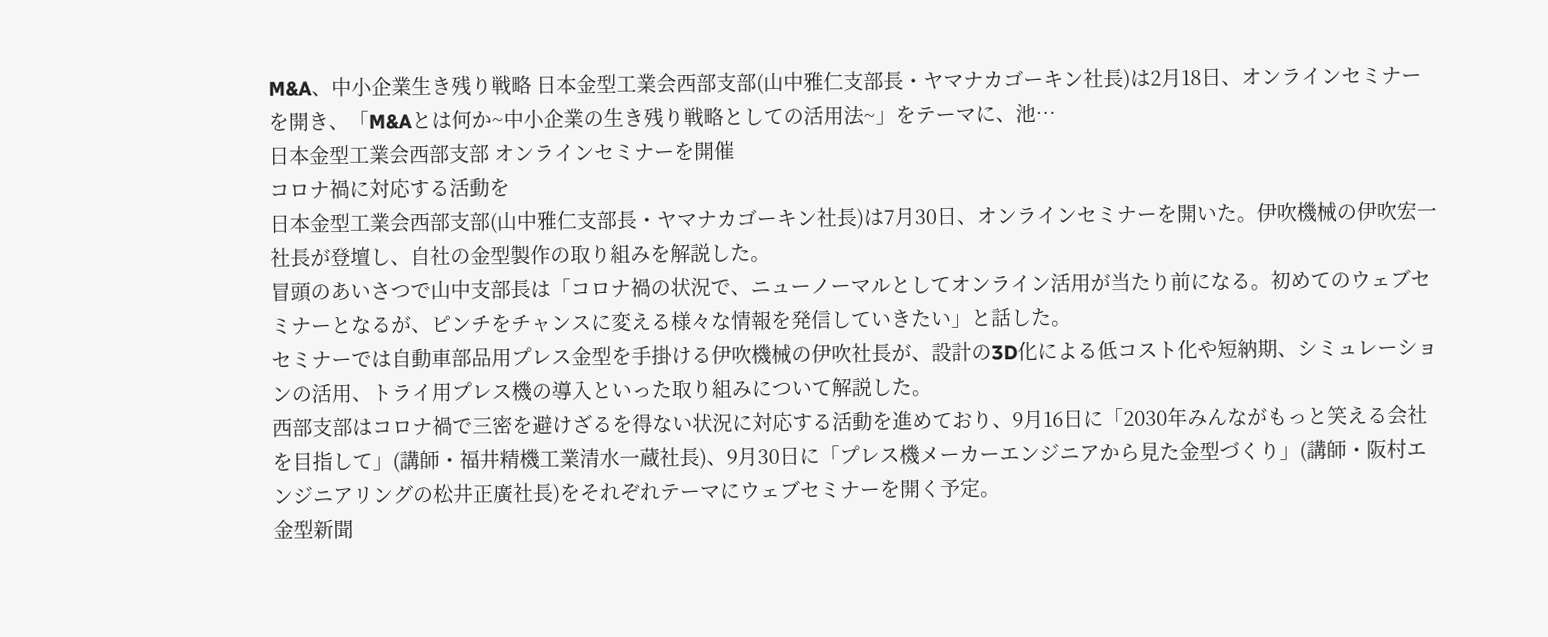M&A、中小企業生き残り戦略 日本金型工業会西部支部(山中雅仁支部長・ヤマナカゴーキン社長)は2月18日、オンラインセミナーを開き、「M&Aとは何か~中小企業の生き残り戦略としての活用法~」をテーマに、池…
日本金型工業会西部支部 オンラインセミナーを開催
コロナ禍に対応する活動を
日本金型工業会西部支部(山中雅仁支部長・ヤマナカゴーキン社長)は7月30日、オンラインセミナーを開いた。伊吹機械の伊吹宏一社長が登壇し、自社の金型製作の取り組みを解説した。
冒頭のあいさつで山中支部長は「コロナ禍の状況で、ニューノーマルとしてオンライン活用が当たり前になる。初めてのウェブセミナーとなるが、ピンチをチャンスに変える様々な情報を発信していきたい」と話した。
セミナーでは自動車部品用プレス金型を手掛ける伊吹機械の伊吹社長が、設計の3D化による低コスト化や短納期、シミュレーションの活用、トライ用プレス機の導入といった取り組みについて解説した。
西部支部はコロナ禍で三密を避けざるを得ない状況に対応する活動を進めており、9月16日に「2030年みんながもっと笑える会社を目指して」(講師・福井精機工業清水一蔵社長)、9月30日に「プレス機メーカーエンジニアから見た金型づくり」(講師・阪村エンジニアリングの松井正廣社長)をそれぞれテーマにウェブセミナーを開く予定。
金型新聞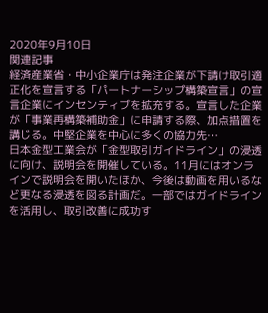2020年9月10日
関連記事
経済産業省・中小企業庁は発注企業が下請け取引適正化を宣言する「パートナーシップ構築宣言」の宣言企業にインセンティブを拡充する。宣言した企業が「事業再構築補助金」に申請する際、加点措置を講じる。中堅企業を中心に多くの協力先…
日本金型工業会が「金型取引ガイドライン」の浸透に向け、説明会を開催している。11月にはオンラインで説明会を開いたほか、今後は動画を用いるなど更なる浸透を図る計画だ。一部ではガイドラインを活用し、取引改善に成功す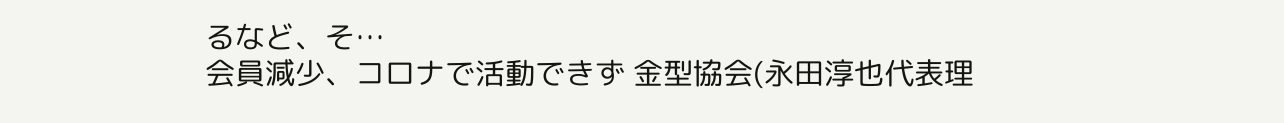るなど、そ…
会員減少、コロナで活動できず 金型協会(永田淳也代表理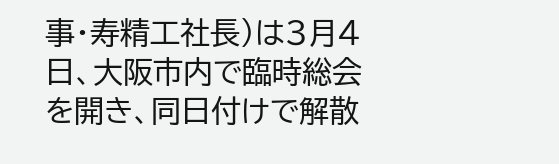事・寿精工社長)は3月4日、大阪市内で臨時総会を開き、同日付けで解散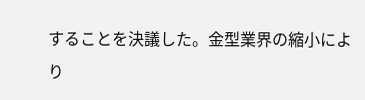することを決議した。金型業界の縮小により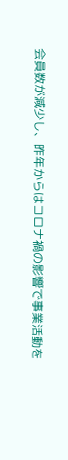会員数が減少し、昨年からはコロナ禍の影響で事業活動を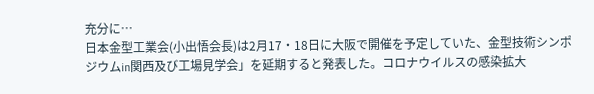充分に…
日本金型工業会(小出悟会長)は2月17・18日に大阪で開催を予定していた、金型技術シンポジウムin関西及び工場見学会」を延期すると発表した。コロナウイルスの感染拡大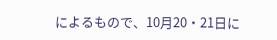によるもので、10月20・21日に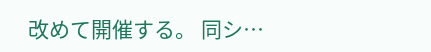改めて開催する。 同シ…